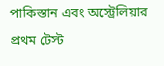পাকিস্তান এবং অস্ট্রেলিয়ার প্রথম টেস্ট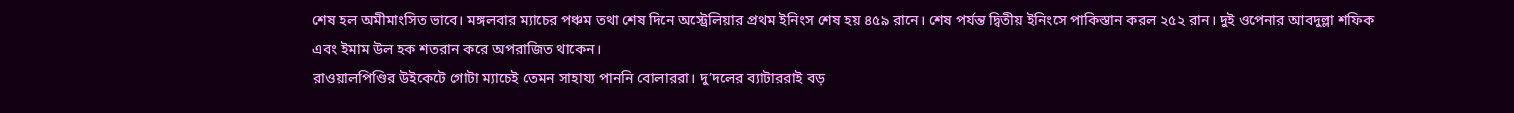শেষ হল অমীমাংসিত ভাবে। মঙ্গলবার ম্যাচের পঞ্চম তথা শেষ দিনে অস্ট্রেলিয়ার প্রথম ইনিংস শেষ হয় ৪৫৯ রানে। শেষ পর্যন্ত দ্বিতীয় ইনিংসে পাকিস্তান করল ২৫২ রান। দুই ওপেনার আবদুল্লা শফিক এবং ইমাম উল হক শতরান করে অপরাজিত থাকেন।
রাওয়ালপিণ্ডির উইকেটে গোটা ম্যাচেই তেমন সাহায্য পাননি বোলাররা। দু’দলের ব্যাটাররাই বড়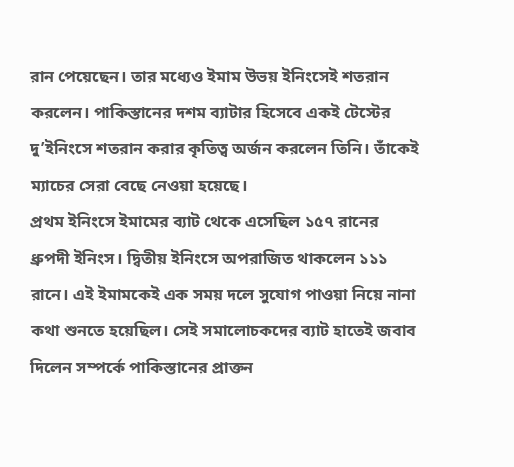রান পেয়েছেন। তার মধ্যেও ইমাম উভয় ইনিংসেই শতরান করলেন। পাকিস্তানের দশম ব্যাটার হিসেবে একই টেস্টের দু’ইনিংসে শতরান করার কৃতিত্ব অর্জন করলেন তিনি। তাঁকেই ম্যাচের সেরা বেছে নেওয়া হয়েছে।
প্রথম ইনিংসে ইমামের ব্যাট থেকে এসেছিল ১৫৭ রানের ধ্রুপদী ইনিংস। দ্বিতীয় ইনিংসে অপরাজিত থাকলেন ১১১ রানে। এই ইমামকেই এক সময় দলে সুযোগ পাওয়া নিয়ে নানা কথা শুনতে হয়েছিল। সেই সমালোচকদের ব্যাট হাতেই জবাব দিলেন সম্পর্কে পাকিস্তানের প্রাক্তন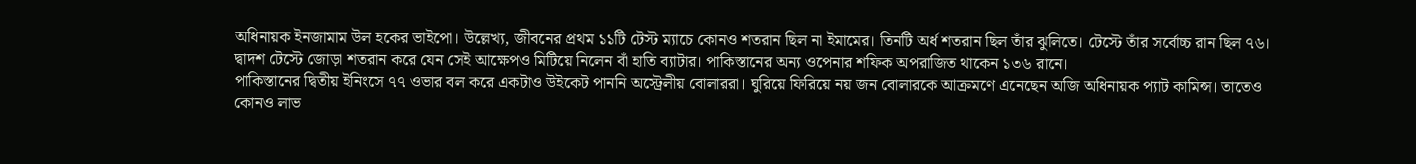অধিনায়ক ইনজামাম উল হকের ভাইপো। উল্লেখ্য, জীবনের প্রথম ১১টি টেস্ট ম্যাচে কোনও শতরান ছিল না ইমামের। তিনটি অর্ধ শতরান ছিল তাঁর ঝুলিতে। টেস্টে তাঁর সর্বোচ্চ রান ছিল ৭৬। দ্বাদশ টেস্টে জোড়া শতরান করে যেন সেই আক্ষেপও মিটিয়ে নিলেন বাঁ হাতি ব্যাটার। পাকিস্তানের অন্য ওপেনার শফিক অপরাজিত থাকেন ১৩৬ রানে।
পাকিস্তানের দ্বিতীয় ইনিংসে ৭৭ ওভার বল করে একটাও উইকেট পাননি অস্ট্রেলীয় বোলাররা। ঘুরিয়ে ফিরিয়ে নয় জন বোলারকে আক্রমণে এনেছেন অজি অধিনায়ক প্যাট কামিন্স। তাতেও কোনও লাভ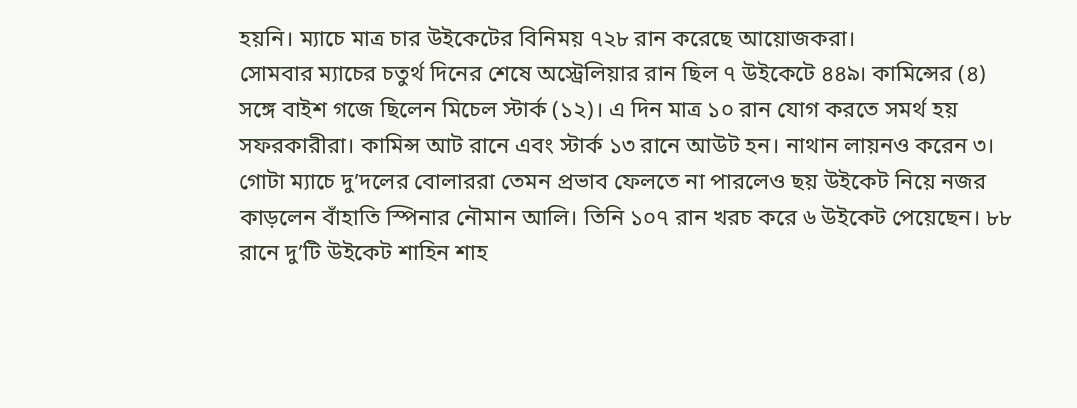হয়নি। ম্যাচে মাত্র চার উইকেটের বিনিময় ৭২৮ রান করেছে আয়োজকরা।
সোমবার ম্যাচের চতুর্থ দিনের শেষে অস্ট্রেলিয়ার রান ছিল ৭ উইকেটে ৪৪৯। কামিন্সের (৪) সঙ্গে বাইশ গজে ছিলেন মিচেল স্টার্ক (১২)। এ দিন মাত্র ১০ রান যোগ করতে সমর্থ হয় সফরকারীরা। কামিন্স আট রানে এবং স্টার্ক ১৩ রানে আউট হন। নাথান লায়নও করেন ৩। গোটা ম্যাচে দু’দলের বোলাররা তেমন প্রভাব ফেলতে না পারলেও ছয় উইকেট নিয়ে নজর কাড়লেন বাঁহাতি স্পিনার নৌমান আলি। তিনি ১০৭ রান খরচ করে ৬ উইকেট পেয়েছেন। ৮৮ রানে দু’টি উইকেট শাহিন শাহ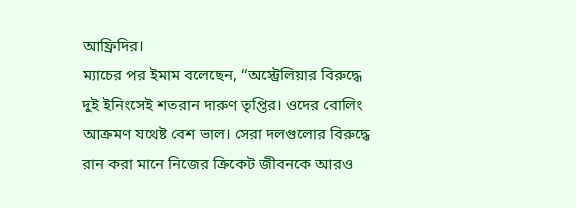আফ্রিদির।
ম্যাচের পর ইমাম বলেছেন, ‘‘অস্ট্রেলিয়ার বিরুদ্ধে দুই ইনিংসেই শতরান দারুণ তৃপ্তির। ওদের বোলিং আক্রমণ যথেষ্ট বেশ ভাল। সেরা দলগুলোর বিরুদ্ধে রান করা মানে নিজের ক্রিকেট জীবনকে আরও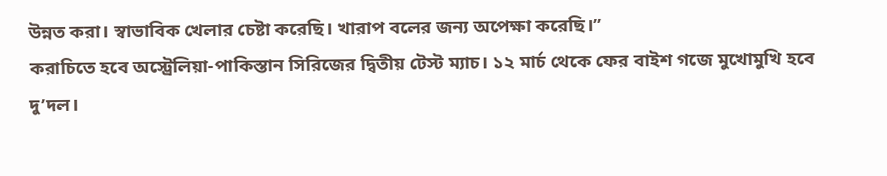উন্নত করা। স্বাভাবিক খেলার চেষ্টা করেছি। খারাপ বলের জন্য অপেক্ষা করেছি।’’
করাচিতে হবে অস্ট্রেলিয়া-পাকিস্তান সিরিজের দ্বিতীয় টেস্ট ম্যাচ। ১২ মার্চ থেকে ফের বাইশ গজে মুখোমুখি হবে দু’দল।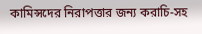কামিন্সদের নিরাপত্তার জন্য করাচি-সহ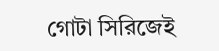গোটা সিরিজেই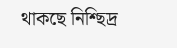থাকছে নিশ্ছিদ্র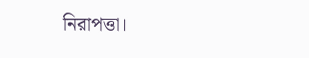নিরাপত্তা।